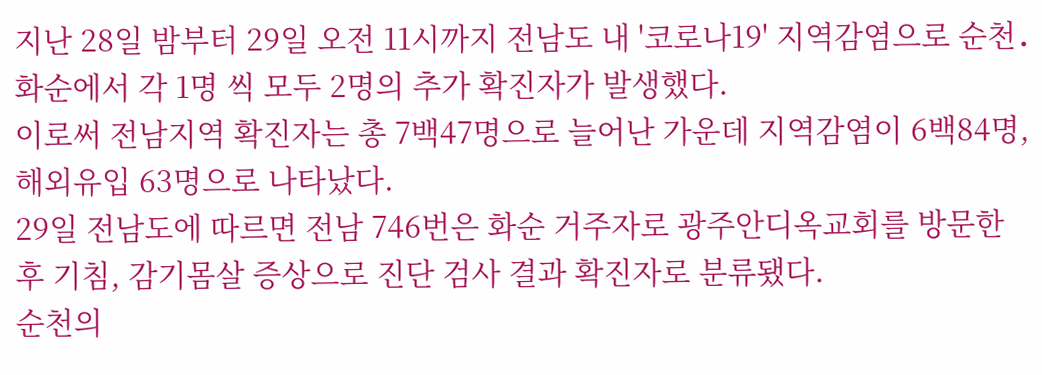지난 28일 밤부터 29일 오전 11시까지 전남도 내 '코로나19' 지역감염으로 순천․화순에서 각 1명 씩 모두 2명의 추가 확진자가 발생했다.
이로써 전남지역 확진자는 총 7백47명으로 늘어난 가운데 지역감염이 6백84명, 해외유입 63명으로 나타났다.
29일 전남도에 따르면 전남 746번은 화순 거주자로 광주안디옥교회를 방문한 후 기침, 감기몸살 증상으로 진단 검사 결과 확진자로 분류됐다.
순천의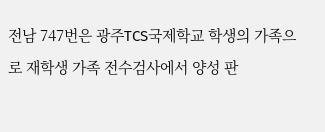전남 747번은 광주TCS국제학교 학생의 가족으로 재학생 가족 전수검사에서 양성 판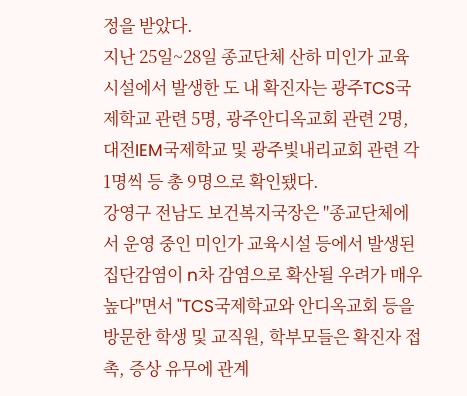정을 받았다.
지난 25일~28일 종교단체 산하 미인가 교육시설에서 발생한 도 내 확진자는 광주TCS국제학교 관련 5명, 광주안디옥교회 관련 2명, 대전IEM국제학교 및 광주빛내리교회 관련 각 1명씩 등 총 9명으로 확인됐다.
강영구 전남도 보건복지국장은 "종교단체에서 운영 중인 미인가 교육시설 등에서 발생된 집단감염이 n차 감염으로 확산될 우려가 매우 높다"면서 "TCS국제학교와 안디옥교회 등을 방문한 학생 및 교직원, 학부모들은 확진자 접촉, 증상 유무에 관계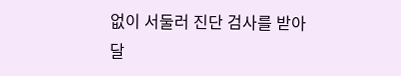없이 서둘러 진단 검사를 받아달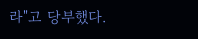라"고 당부했다.